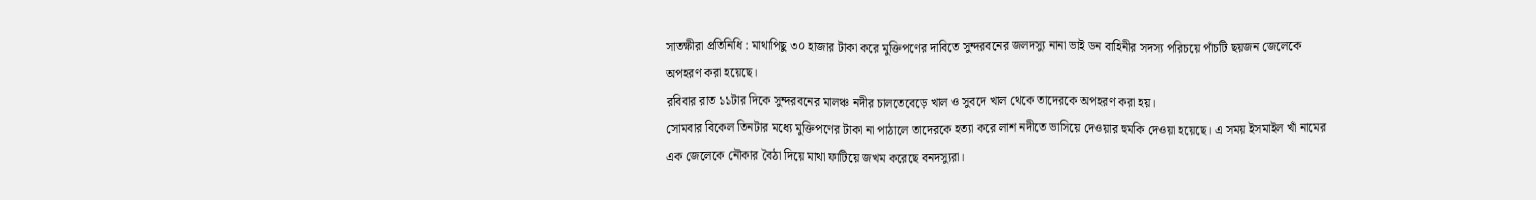সাতক্ষীরা প্রতিনিধি : মাথাপিছু ৩০ হাজার টাকা করে মুক্তিপণের দাবিতে সুন্দরবনের জলদস্যু নানা ভাই ডন বাহিনীর সদস্য পরিচয়ে পাঁচটি ছয়জন জেলেকে অপহরণ করা হয়েছে।
রবিবার রাত ১১টার দিকে সুন্দরবনের মালঞ্চ নদীর চালতেবেড়ে খাল ও সুবদে খাল থেকে তাদেরকে অপহরণ করা হয়।
সোমবার বিকেল তিনটার মধ্যে মুক্তিপণের টাকা না পাঠালে তাদেরকে হত্যা করে লাশ নদীতে ভাসিয়ে দেওয়ার হুমকি দেওয়া হয়েছে। এ সময় ইসমাইল খাঁ নামের এক জেলেকে নৌকার বৈঠা দিয়ে মাথা ফাটিয়ে জখম করেছে বনদস্যুরা।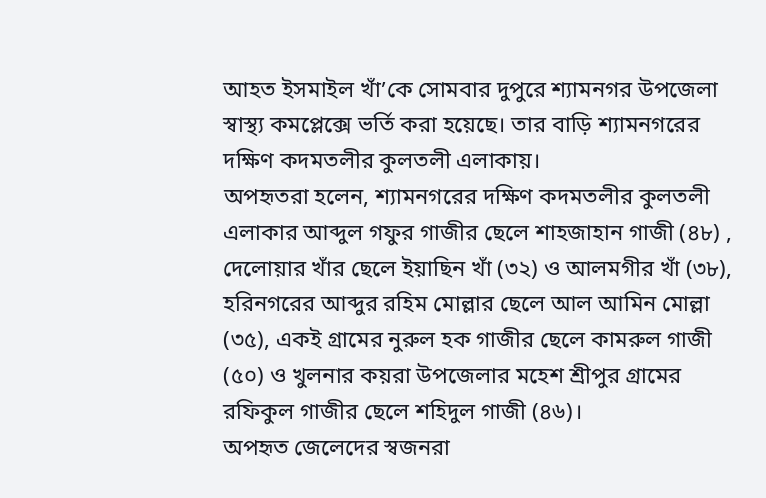আহত ইসমাইল খাঁ’কে সোমবার দুপুরে শ্যামনগর উপজেলা স্বাস্থ্য কমপ্লেক্সে ভর্তি করা হয়েছে। তার বাড়ি শ্যামনগরের দক্ষিণ কদমতলীর কুলতলী এলাকায়।
অপহৃতরা হলেন, শ্যামনগরের দক্ষিণ কদমতলীর কুলতলী এলাকার আব্দুল গফুর গাজীর ছেলে শাহজাহান গাজী (৪৮) , দেলোয়ার খাঁর ছেলে ইয়াছিন খাঁ (৩২) ও আলমগীর খাঁ (৩৮), হরিনগরের আব্দুর রহিম মোল্লার ছেলে আল আমিন মোল্লা (৩৫), একই গ্রামের নুরুল হক গাজীর ছেলে কামরুল গাজী (৫০) ও খুলনার কয়রা উপজেলার মহেশ শ্রীপুর গ্রামের রফিকুল গাজীর ছেলে শহিদুল গাজী (৪৬)।
অপহৃত জেলেদের স্বজনরা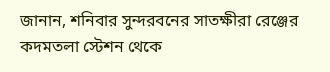জানান, শনিবার সুন্দরবনের সাতক্ষীরা রেঞ্জের কদমতলা স্টেশন থেকে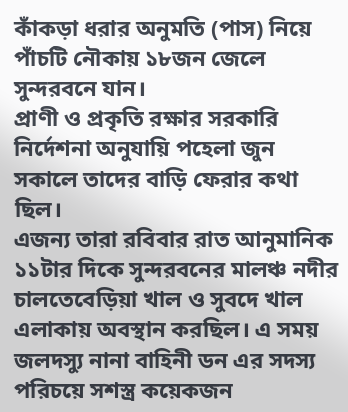কাঁকড়া ধরার অনুমতি (পাস) নিয়ে পাঁচটি নৌকায় ১৮জন জেলে সুন্দরবনে যান।
প্রাণী ও প্রকৃতি রক্ষার সরকারি নির্দেশনা অনুযায়ি পহেলা জুন সকালে তাদের বাড়ি ফেরার কথা ছিল।
এজন্য তারা রবিবার রাত আনুমানিক ১১টার দিকে সুন্দরবনের মালঞ্চ নদীর চালতেবেড়িয়া খাল ও সুবদে খাল এলাকায় অবস্থান করছিল। এ সময় জলদস্যু নানা বাহিনী ডন এর সদস্য পরিচয়ে সশস্ত্র কয়েকজন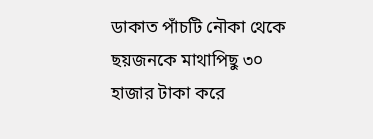ডাকাত পাঁচটি নৌকা থেকে ছয়জনকে মাথাপিছু ৩০ হাজার টাকা করে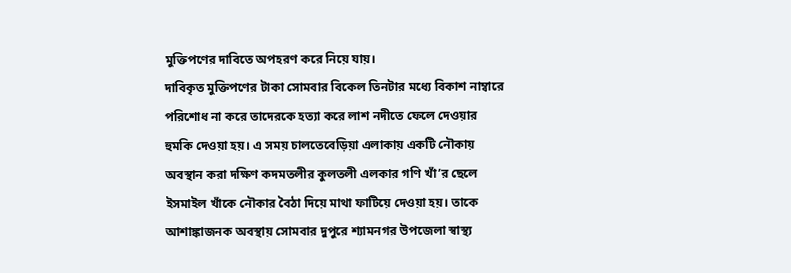মুক্তিপণের দাবিতে অপহরণ করে নিয়ে যায়।
দাবিকৃত মুক্তিপণের টাকা সোমবার বিকেল তিনটার মধ্যে বিকাশ নাম্বারে পরিশোধ না করে তাদেরকে হত্যা করে লাশ নদীতে ফেলে দেওয়ার হুমকি দেওয়া হয়। এ সময় চালতেবেড়িয়া এলাকায় একটি নৌকায় অবস্থান করা দক্ষিণ কদমতলীর কুলতলী এলকার গণি খাঁ’র ছেলে ইসমাইল খাঁকে নৌকার বৈঠা দিয়ে মাথা ফাটিয়ে দেওয়া হয়। তাকে আশাঙ্কাজনক অবস্থায় সোমবার দুপুরে শ্যামনগর উপজেলা স্বাস্থ্য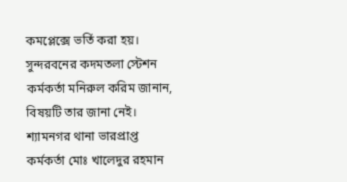কমপ্লেক্সে ভর্তি করা হয়।
সুন্দরবনের কদমতলা স্টেশন কর্মকর্তা মনিরুল করিম জানান, বিষয়টি তার জানা নেই।
শ্যামনগর থানা ভারপ্রাপ্ত কর্মকর্তা মোঃ খালেদুর রহমান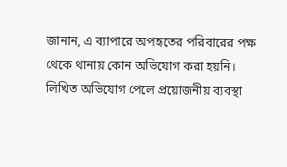জানান, এ ব্যাপারে অপহৃতের পরিবারের পক্ষ থেকে থানায় কোন অভিযোগ করা হয়নি। লিখিত অভিযোগ পেলে প্রয়োজনীয় ব্যবস্থা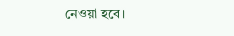নেওয়া হবে।